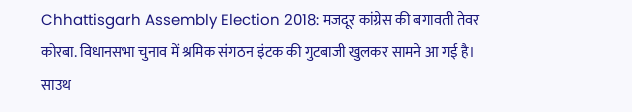Chhattisgarh Assembly Election 2018: मजदूर कांग्रेस की बगावती तेवर
कोरबा. विधानसभा चुनाव में श्रमिक संगठन इंटक की गुटबाजी खुलकर सामने आ गई है। साउथ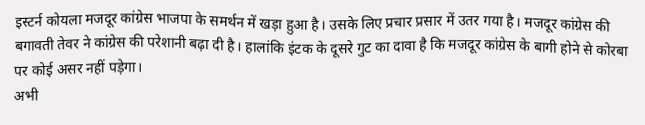इस्टर्न कोयला मजदूर कांग्रेस भाजपा के समर्थन में खड़ा हुआ है। उसके लिए प्रचार प्रसार में उतर गया है। मजदूर कांग्रेस की बगावती तेवर ने कांग्रेस की परेशानी बढ़ा दी है। हालांकि इंटक के दूसरे गुट का दावा है कि मजदूर कांग्रेस के बागी होने से कोरबा पर कोई असर नहीं पड़ेगा।
अभी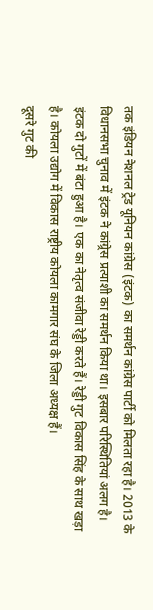तक इंडियन नेशनल ट्रेड यूनियन कांग्रेस (इंटक) का समर्थन कांग्रेस पार्टी को मिलता रहा है। 2013 के विधानसभा चुनाव में इंटक ने कांग्र्रेस प्रत्याशी का समर्थन किया था। इसबार परिस्थितियां अलग है। इंटक दो गुटों में बंटा हुआ है। एक का नेतृत्व संजीवा रेड्डी करते हैं। रेड्डी गुट विकास सिंह के साथ खड़ा है। कोयला उद्योग में विकास राष्ट्रीय कोयला कामगार संघ के जिला अध्यक्ष हैं।
दूसरे गुट की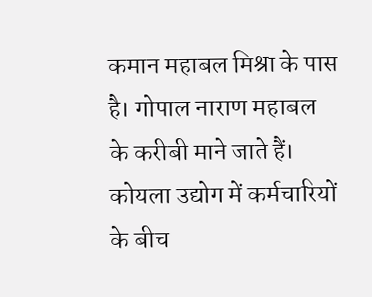कमान महाबल मिश्रा के पास है। गोपाल नाराण महाबल के करीबी माने जाते हैं। कोयला उद्योग में कर्मचारियों के बीच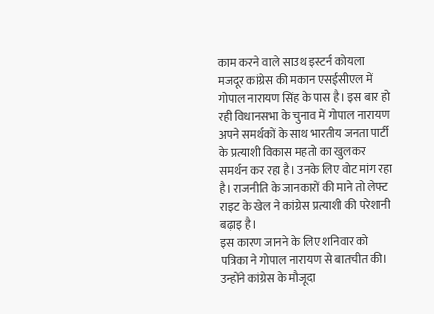काम करने वाले साउथ इस्टर्न कोयला मजदूर कांग्रेस की मकान एसईसीएल में गोपाल नारायण सिंह के पास है। इस बार हो रही विधानसभा के चुनाव में गोपाल नारायण अपने समर्थकों के साथ भारतीय जनता पार्टी के प्रत्याशी विकास महतो का खुलकर समर्थन कर रहा है। उनके लिए वोट मांग रहा है। राजनीति के जानकारों की माने तो लेफ्ट राइट के खेल ने कांग्रेस प्रत्याशी की परेशानी बढ़ाइ है।
इस कारण जानने के लिए शनिवार को पत्रिका ने गोपाल नारायण से बातचीत की। उन्होंने कांग्रेस के मौजूदा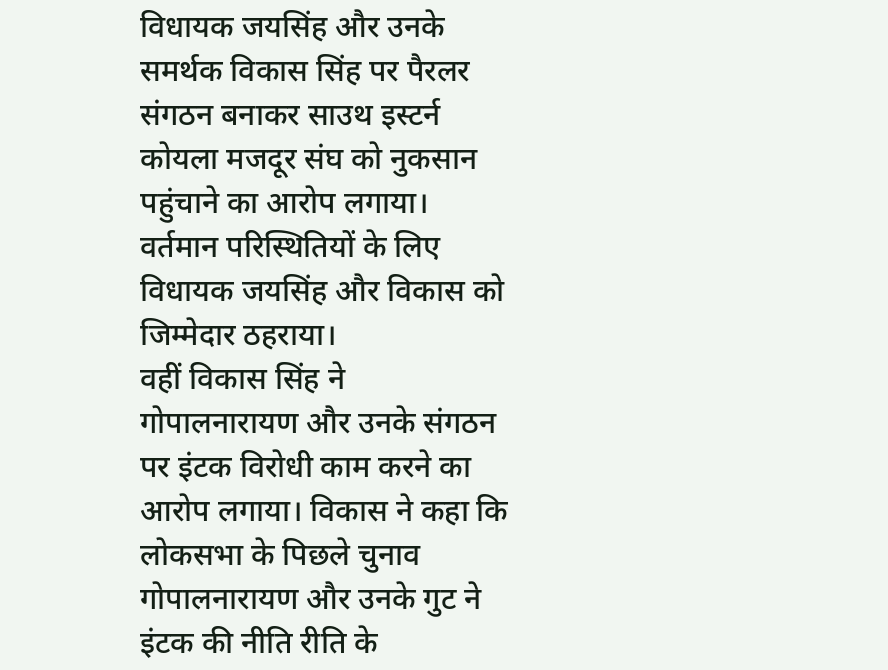विधायक जयसिंह और उनके समर्थक विकास सिंह पर पैरलर संगठन बनाकर साउथ इस्टर्न कोयला मजदूर संघ को नुकसान पहुंचाने का आरोप लगाया। वर्तमान परिस्थितियों के लिए विधायक जयसिंह और विकास को जिम्मेदार ठहराया।
वहीं विकास सिंह ने गोपालनारायण और उनके संगठन पर इंटक विरोधी काम करने का आरोप लगाया। विकास ने कहा कि लोकसभा के पिछले चुनाव गोपालनारायण और उनके गुट ने इंटक की नीति रीति के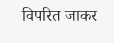विपरित जाकर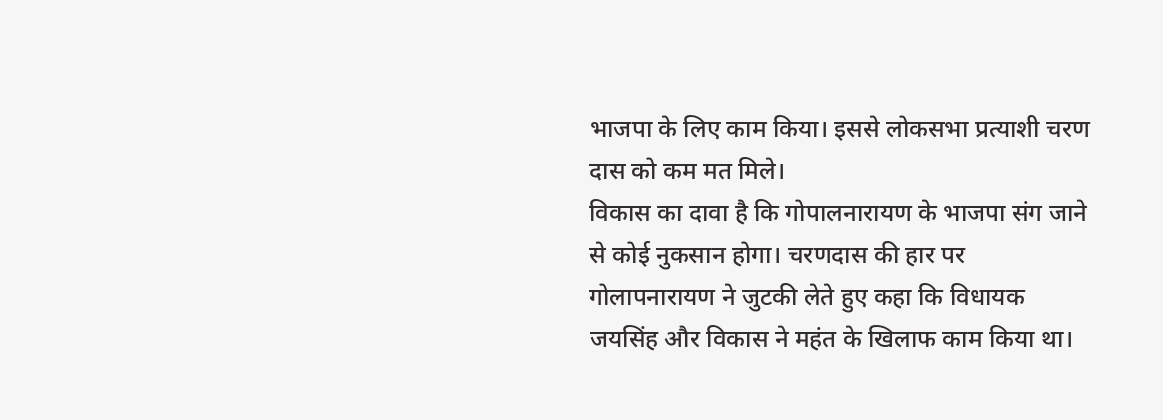भाजपा के लिए काम किया। इससे लोकसभा प्रत्याशी चरण दास को कम मत मिले।
विकास का दावा है कि गोपालनारायण के भाजपा संग जाने से कोई नुकसान होगा। चरणदास की हार पर गोलापनारायण ने जुटकी लेते हुए कहा कि विधायक जयसिंह और विकास ने महंत के खिलाफ काम किया था।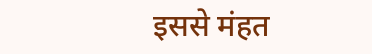इससे मंहत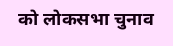को लोकसभा चुनाव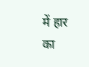में हार का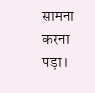सामना करना पड़ा।